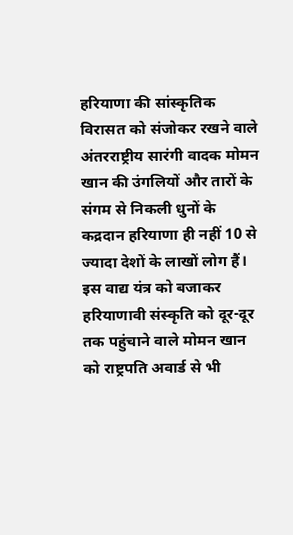हरियाणा की सांस्कृतिक विरासत को संजोकर रखने वाले अंतरराष्ट्रीय सारंगी वादक मोमन खान की उंगलियों और तारों के संगम से निकली धुनों के कद्रदान हरियाणा ही नहीं 10 से ज्यादा देशों के लाखों लोग हैं। इस वाद्य यंत्र को बजाकर हरियाणावी संस्कृति को दूर-दूर तक पहुंचाने वाले मोमन खान को राष्ट्रपति अवार्ड से भी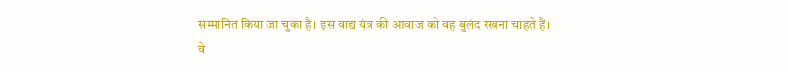सम्मानित किया जा चुका है। इस वाद्य यंत्र की आवाज को वह बुलंद रखना चाहते हैं।
वे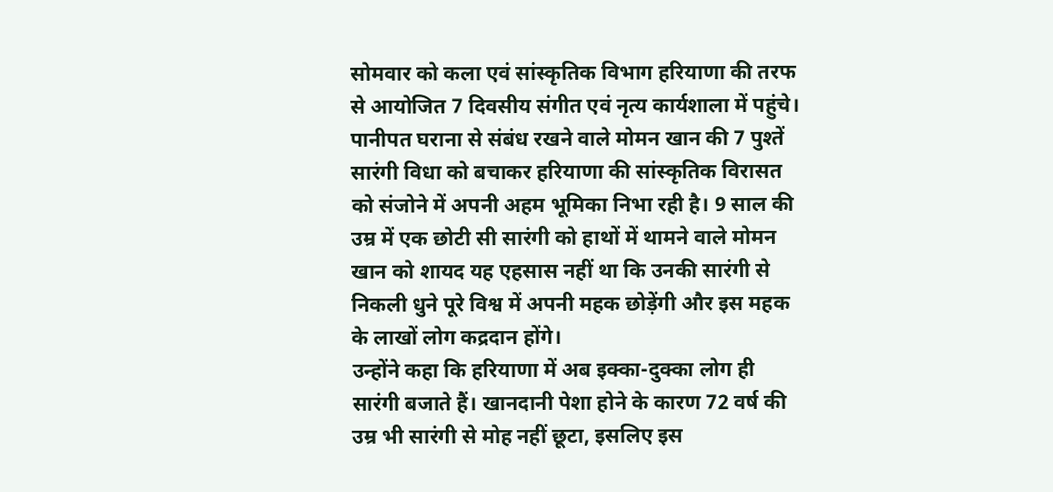सोमवार को कला एवं सांस्कृतिक विभाग हरियाणा की तरफ से आयोजित 7 दिवसीय संगीत एवं नृत्य कार्यशाला में पहुंचे। पानीपत घराना से संबंध रखने वाले मोमन खान की 7 पुश्तें सारंगी विधा को बचाकर हरियाणा की सांस्कृतिक विरासत को संजोने में अपनी अहम भूमिका निभा रही है। 9 साल की उम्र में एक छोटी सी सारंगी को हाथों में थामने वाले मोमन खान को शायद यह एहसास नहीं था कि उनकी सारंगी से निकली धुने पूरे विश्व में अपनी महक छोड़ेंगी और इस महक के लाखों लोग कद्रदान होंगे।
उन्होंने कहा कि हरियाणा में अब इक्का-दुक्का लोग ही सारंगी बजाते हैं। खानदानी पेशा होने के कारण 72 वर्ष की उम्र भी सारंगी से मोह नहीं छूटा, इसलिए इस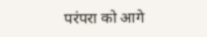परंपरा को आगे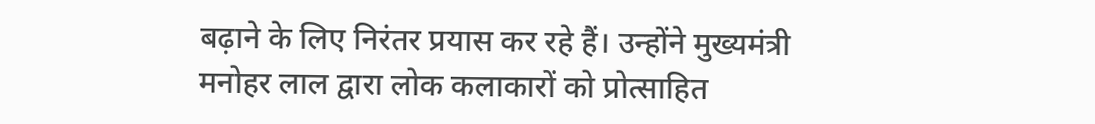बढ़ाने के लिए निरंतर प्रयास कर रहे हैं। उन्होंने मुख्यमंत्री मनोहर लाल द्वारा लोक कलाकारों को प्रोत्साहित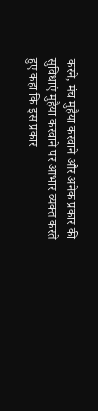करने, मंच मुहैया करवाने और अनेक प्रकार की सुविधाएं मुहैया करवाने पर आभार व्यक्त करते हुए कहा कि इस प्रकार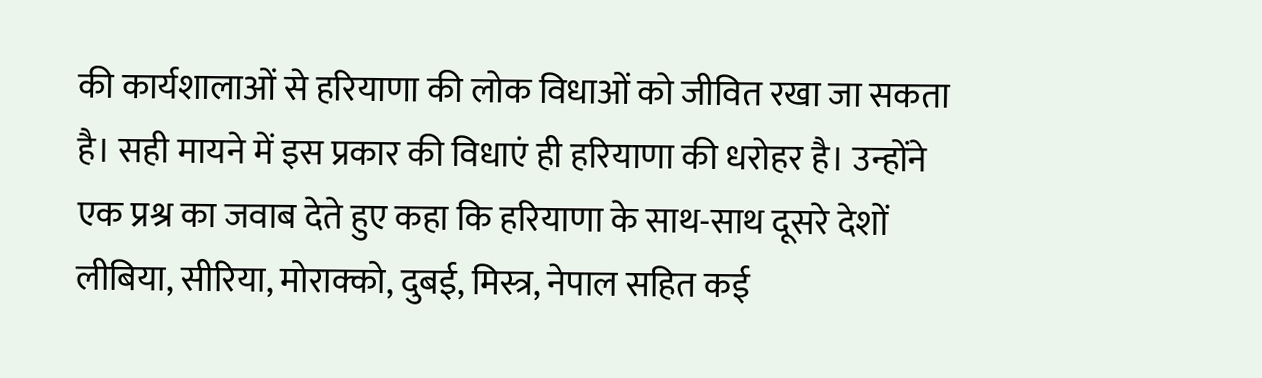की कार्यशालाओं से हरियाणा की लोक विधाओं को जीवित रखा जा सकता है। सही मायने में इस प्रकार की विधाएं ही हरियाणा की धरोहर है। उन्होंने एक प्रश्र का जवाब देते हुए कहा कि हरियाणा के साथ-साथ दूसरे देशों लीबिया, सीरिया, मोराक्को, दुबई, मिस्त्र, नेपाल सहित कई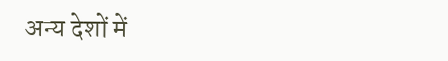अन्य देशों में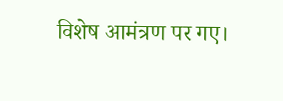विशेष आमंत्रण पर गए।